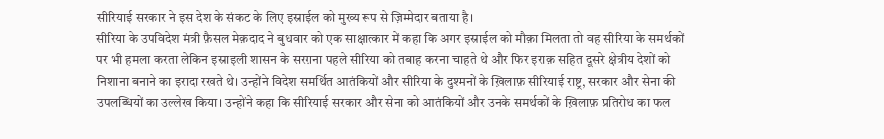सीरियाई सरकार ने इस देश के संकट के लिए इस्राईल को मुख्य रूप से ज़िम्मेदार बताया है।
सीरिया के उपविदेश मंत्री फ़ैसल मेक़दाद ने बुधवार को एक साक्षात्कार में कहा कि अगर इस्राईल को मौक़ा मिलता तो वह सीरिया के समर्थकों पर भी हमला करता लेकिन इस्राइली शासन के सरग़ना पहले सीरिया को तबाह करना चाहते थे और फिर इराक़ सहित दूसरे क्षेत्रीय देशों को निशाना बनाने का इरादा रखते थे। उन्होंने विदेश समर्थित आतंकियों और सीरिया के दुश्मनों के ख़िलाफ़ सीरियाई राष्ट्र, सरकार और सेना की उपलब्धियों का उल्लेख किया। उन्होंने कहा कि सीरियाई सरकार और सेना को आतंकियों और उनके समर्थकों के ख़िलाफ़ प्रतिरोध का फल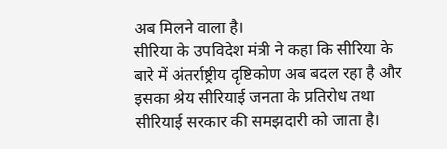अब मिलने वाला है।
सीरिया के उपविदेश मंत्री ने कहा कि सीरिया के बारे में अंतर्राष्ट्रीय दृष्टिकोण अब बदल रहा है और इसका श्रेय सीरियाई जनता के प्रतिरोध तथा सीरियाई सरकार की समझदारी को जाता है।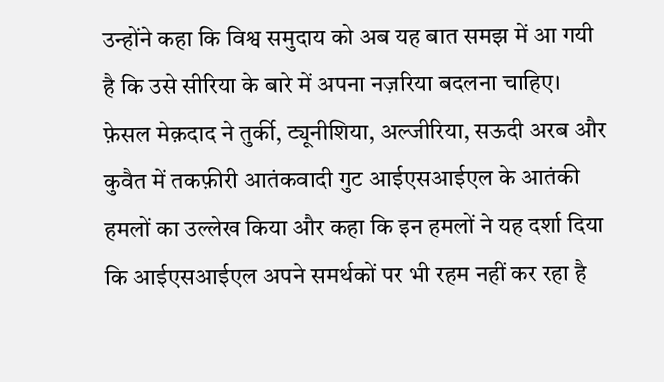उन्होंने कहा कि विश्व समुदाय को अब यह बात समझ में आ गयी है कि उसे सीरिया के बारे में अपना नज़रिया बदलना चाहिए। फ़ेसल मेक़दाद ने तुर्की, ट्यूनीशिया, अल्जीरिया, सऊदी अरब और कुवैत में तकफ़ीरी आतंकवादी गुट आईएसआईएल के आतंकी हमलों का उल्लेख किया और कहा कि इन हमलों ने यह दर्शा दिया कि आईएसआईएल अपने समर्थकों पर भी रहम नहीं कर रहा है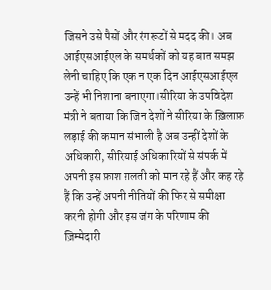जिसने उसे पैसों और रंगरूटों से मदद की। अब आईएसआईएल के समर्थकों को यह बात समझ लेनी चाहिए कि एक न एक दिन आईएसआईएल उन्हें भी निशाना बनाएगा।सीरिया के उपविदेश मंत्री ने बताया कि जिन देशों ने सीरिया के ख़िलाफ़ लड़ाई की कमान संभाली है अब उन्हीं देशों के अधिकारी, सीरियाई अधिकारियों से संपर्क में अपनी इस फ़ाश ग़लती को मान रहे हैं और कह रहे हैं कि उन्हें अपनी नीतियों की फिर से समीक्षा करनी होगी और इस जंग के परिणाम की ज़िम्मेदारी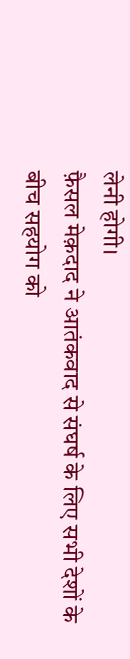लेनी होगी।
फ़ैसल मेक़दाद ने आतंकवाद से संघर्ष के लिए सभी देशों के बीच सहयोग को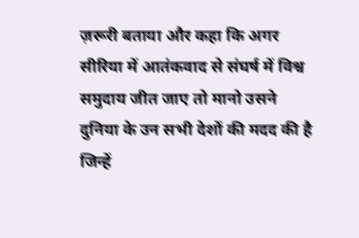ज़रूरी बताया और कहा कि अगर सीरिया में आतंकवाद से संघर्ष में विश्व समुदाय जीत जाए तो मानो उसने दुनिया के उन सभी देशों की मदद की है जिन्हें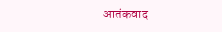आतंकवाद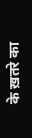के ख़तरे का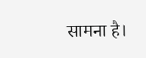सामना है।